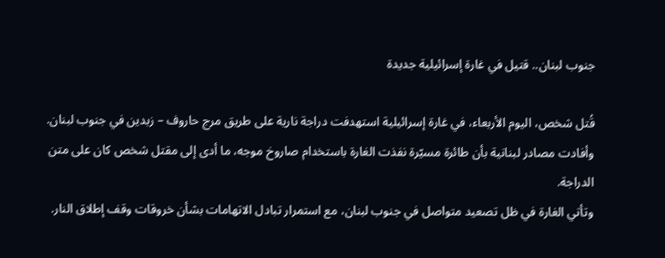جنوب لبنان.. قتيل في غارة إسرائيلية جديدة

قُتل شخص، اليوم الأربعاء، في غارة إسرائيلية استهدفت دراجة نارية على طريق مرج حاروف – زبدين في جنوب لبنان.
وأفادت مصادر لبنانية بأن طائرة مسيّرة نفذت الغارة باستخدام صاروخ موجه، ما أدى إلى مقتل شخص كان على متن الدراجة.
وتأتي الغارة في ظل تصعيد متواصل في جنوب لبنان، مع استمرار تبادل الاتهامات بشأن خروقات وقف إطلاق النار.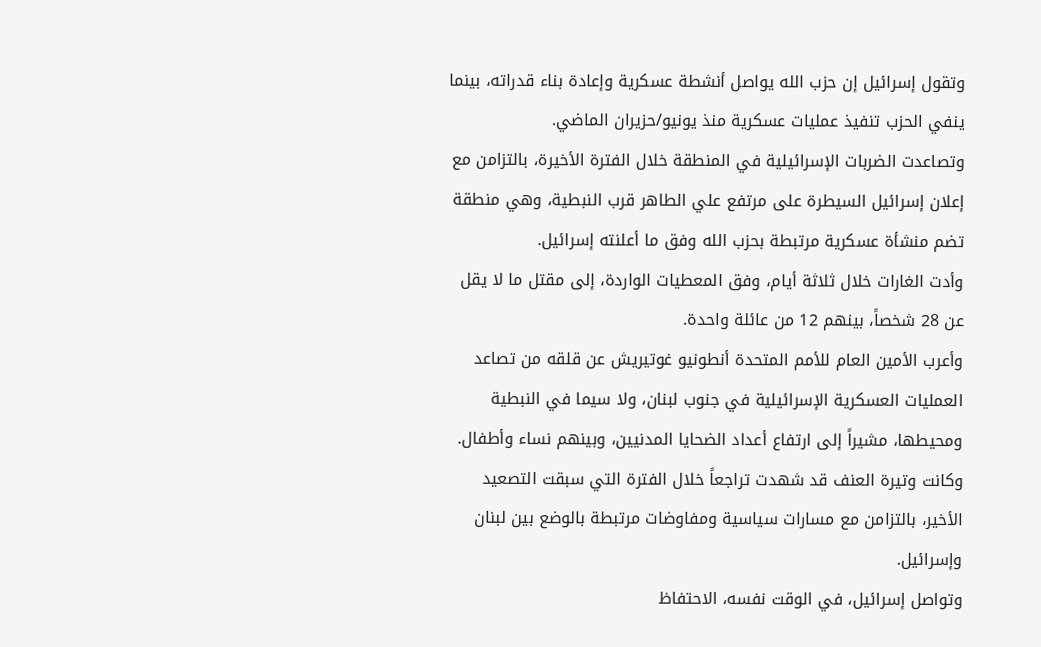وتقول إسرائيل إن حزب الله يواصل أنشطة عسكرية وإعادة بناء قدراته، بينما ينفي الحزب تنفيذ عمليات عسكرية منذ يونيو/حزيران الماضي.
وتصاعدت الضربات الإسرائيلية في المنطقة خلال الفترة الأخيرة، بالتزامن مع إعلان إسرائيل السيطرة على مرتفع علي الطاهر قرب النبطية، وهي منطقة تضم منشأة عسكرية مرتبطة بحزب الله وفق ما أعلنته إسرائيل.
وأدت الغارات خلال ثلاثة أيام، وفق المعطيات الواردة، إلى مقتل ما لا يقل عن 28 شخصاً، بينهم 12 من عائلة واحدة.
وأعرب الأمين العام للأمم المتحدة أنطونيو غوتيريش عن قلقه من تصاعد العمليات العسكرية الإسرائيلية في جنوب لبنان، ولا سيما في النبطية ومحيطها، مشيراً إلى ارتفاع أعداد الضحايا المدنيين، وبينهم نساء وأطفال.
وكانت وتيرة العنف قد شهدت تراجعاً خلال الفترة التي سبقت التصعيد الأخير، بالتزامن مع مسارات سياسية ومفاوضات مرتبطة بالوضع بين لبنان وإسرائيل.
وتواصل إسرائيل، في الوقت نفسه، الاحتفاظ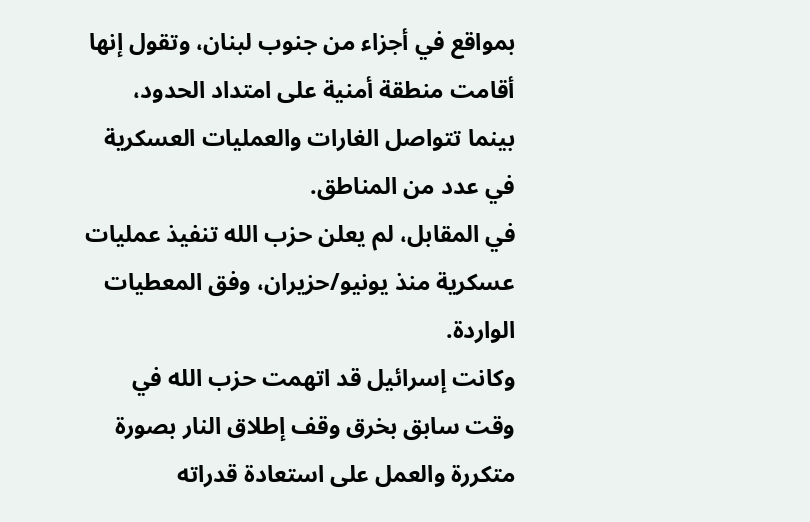بمواقع في أجزاء من جنوب لبنان، وتقول إنها أقامت منطقة أمنية على امتداد الحدود، بينما تتواصل الغارات والعمليات العسكرية في عدد من المناطق.
في المقابل، لم يعلن حزب الله تنفيذ عمليات عسكرية منذ يونيو/حزيران، وفق المعطيات الواردة.
وكانت إسرائيل قد اتهمت حزب الله في وقت سابق بخرق وقف إطلاق النار بصورة متكررة والعمل على استعادة قدراته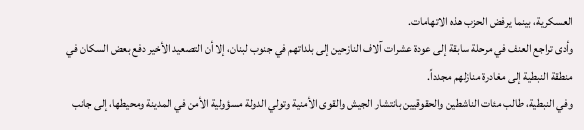العسكرية، بينما يرفض الحزب هذه الاتهامات.
وأدى تراجع العنف في مرحلة سابقة إلى عودة عشرات آلاف النازحين إلى بلداتهم في جنوب لبنان، إلا أن التصعيد الأخير دفع بعض السكان في منطقة النبطية إلى مغادرة منازلهم مجدداً.
وفي النبطية، طالب مئات الناشطين والحقوقيين بانتشار الجيش والقوى الأمنية وتولي الدولة مسؤولية الأمن في المدينة ومحيطها، إلى جانب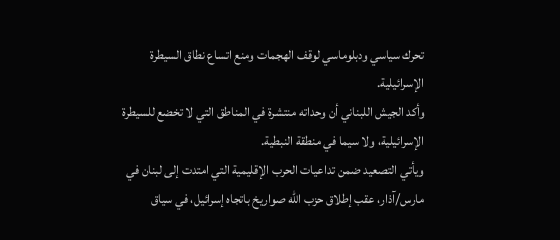تحرك سياسي ودبلوماسي لوقف الهجمات ومنع اتساع نطاق السيطرة الإسرائيلية.
وأكد الجيش اللبناني أن وحداته منتشرة في المناطق التي لا تخضع للسيطرة الإسرائيلية، ولا سيما في منطقة النبطية.
ويأتي التصعيد ضمن تداعيات الحرب الإقليمية التي امتدت إلى لبنان في مارس/آذار، عقب إطلاق حزب الله صواريخ باتجاه إسرائيل، في سياق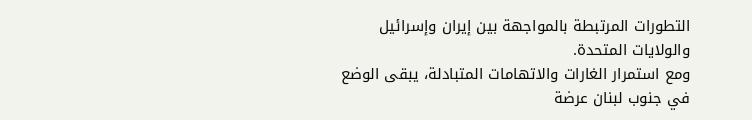التطورات المرتبطة بالمواجهة بين إيران وإسرائيل والولايات المتحدة.
ومع استمرار الغارات والاتهامات المتبادلة، يبقى الوضع في جنوب لبنان عرضة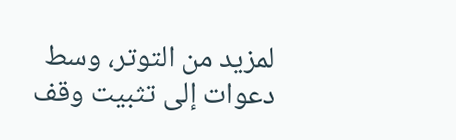لمزيد من التوتر، وسط دعوات إلى تثبيت وقف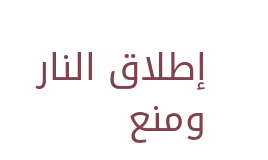إطلاق النار ومنع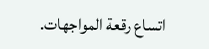اتساع رقعة المواجهات.